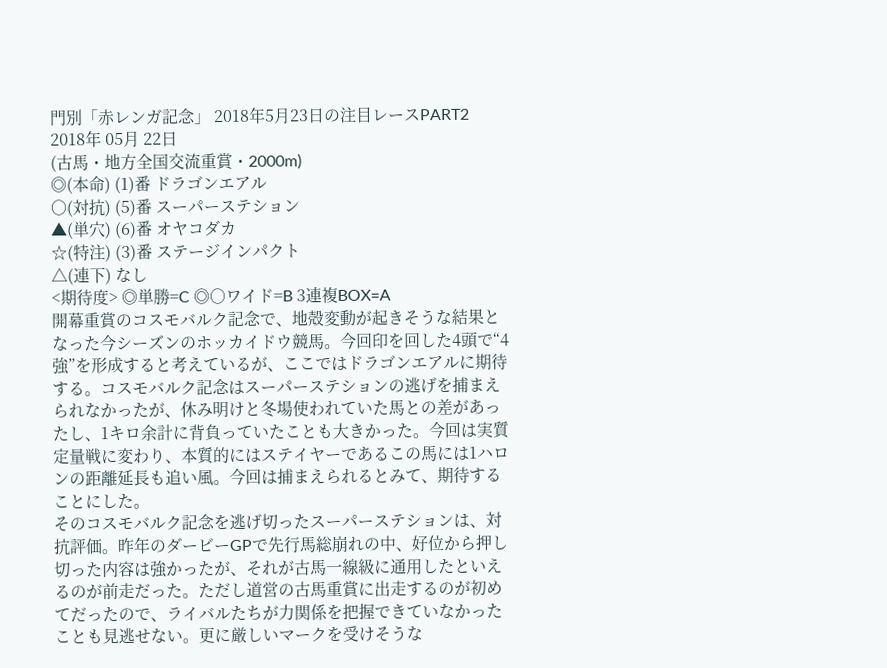門別「赤レンガ記念」 2018年5月23日の注目レースPART2
2018年 05月 22日
(古馬・地方全国交流重賞・2000m)
◎(本命) (1)番 ドラゴンエアル
○(対抗) (5)番 スーパーステション
▲(単穴) (6)番 オヤコダカ
☆(特注) (3)番 ステージインパクト
△(連下) なし
<期待度> ◎単勝=C ◎○ワイド=B 3連複BOX=A
開幕重賞のコスモバルク記念で、地殻変動が起きそうな結果となった今シーズンのホッカイドウ競馬。今回印を回した4頭で“4強”を形成すると考えているが、ここではドラゴンエアルに期待する。コスモバルク記念はスーパーステションの逃げを捕まえられなかったが、休み明けと冬場使われていた馬との差があったし、1キロ余計に背負っていたことも大きかった。今回は実質定量戦に変わり、本質的にはステイヤーであるこの馬には1ハロンの距離延長も追い風。今回は捕まえられるとみて、期待することにした。
そのコスモバルク記念を逃げ切ったスーパーステションは、対抗評価。昨年のダービーGPで先行馬総崩れの中、好位から押し切った内容は強かったが、それが古馬一線級に通用したといえるのが前走だった。ただし道営の古馬重賞に出走するのが初めてだったので、ライバルたちが力関係を把握できていなかったことも見逃せない。更に厳しいマークを受けそうな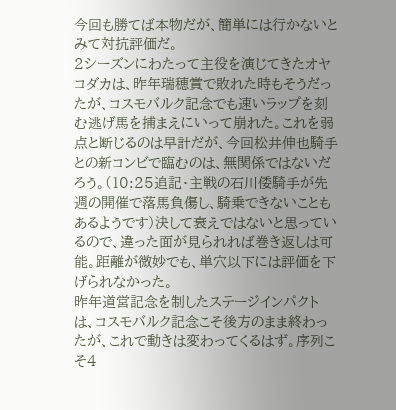今回も勝てば本物だが、簡単には行かないとみて対抗評価だ。
2シーズンにわたって主役を演じてきたオヤコダカは、昨年瑞穂賞で敗れた時もそうだったが、コスモバルク記念でも速いラップを刻む逃げ馬を捕まえにいって崩れた。これを弱点と断じるのは早計だが、今回松井伸也騎手との新コンビで臨むのは、無関係ではないだろう。(10:25追記・主戦の石川倭騎手が先週の開催で落馬負傷し、騎乗できないこともあるようです)決して衰えではないと思っているので、違った面が見られれば巻き返しは可能。距離が微妙でも、単穴以下には評価を下げられなかった。
昨年道営記念を制したステージインパクトは、コスモバルク記念こそ後方のまま終わったが、これで動きは変わってくるはず。序列こそ4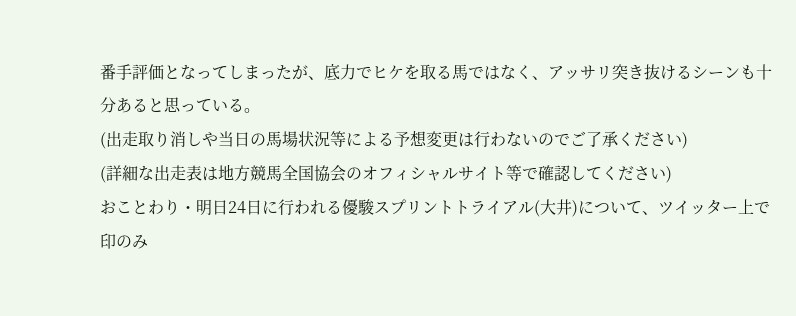番手評価となってしまったが、底力でヒケを取る馬ではなく、アッサリ突き抜けるシーンも十分あると思っている。
(出走取り消しや当日の馬場状況等による予想変更は行わないのでご了承ください)
(詳細な出走表は地方競馬全国協会のオフィシャルサイト等で確認してください)
おことわり・明日24日に行われる優駿スプリントトライアル(大井)について、ツイッター上で印のみ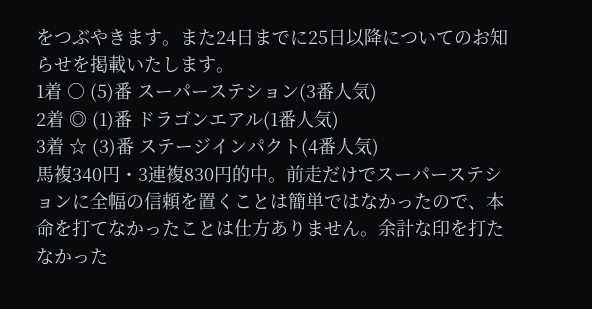をつぶやきます。また24日までに25日以降についてのお知らせを掲載いたします。
1着 ○ (5)番 スーパーステション(3番人気)
2着 ◎ (1)番 ドラゴンエアル(1番人気)
3着 ☆ (3)番 ステージインパクト(4番人気)
馬複340円・3連複830円的中。前走だけでスーパーステションに全幅の信頼を置くことは簡単ではなかったので、本命を打てなかったことは仕方ありません。余計な印を打たなかった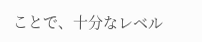ことで、十分なレベル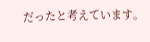だったと考えています。